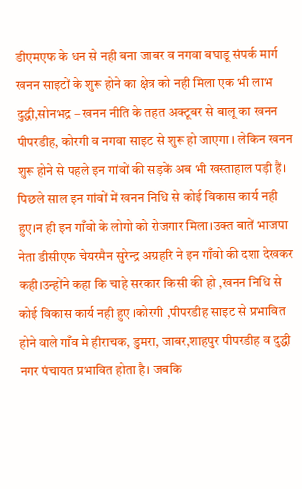डीएमएफ के धन से नही बना जाबर व नगवा बघाडू संपर्क मार्ग
खनन साइटों के शुरू होने का क्षेत्र को नही मिला एक भी लाभ
दुद्धी,सोनभद्र – खनन नीति के तहत अक्टूबर से बालू का खनन पीपरडीह, कोरगी व नगवा साइट से शुरू हो जाएगा । लेकिन खनन शुरू होने से पहले इन गांवों की सड़कें अब भी खस्ताहाल पड़ी हैं। पिछले साल इन गांवों में खनन निधि से कोई विकास कार्य नही हुए।न ही इन गाँवो के लोगो को रोजगार मिला।उक्त बातें भाजपा नेता डीसीएफ चेयरमैन सुरेन्द्र अग्रहरि ने इन गाँवो की दशा देखकर कही।उन्होंने कहा कि चाहे सरकार किसी की हो ,खनन निधि से कोई विकास कार्य नही हुए ।कोरगी ,पीपरडीह साइट से प्रभावित होने वाले गाँव मे हीराचक, डुमरा, जाबर,शाहपुर पीपरडीह व दुद्धी नगर पंचायत प्रभावित होता है। जबकि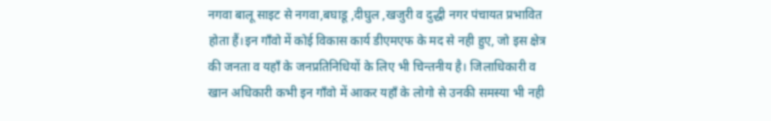नगवा बालू साइट से नगवा,बघाडू ,दीघुल ,खजुरी व दुद्धी नगर पंचायत प्रभावित होता हैं।इन गाँवो में कोई विकास कार्य डीएमएफ के मद से नही हुए, जो इस क्षेत्र की जनता व यहाँ के जनप्रतिनिधियों के लिए भी चिन्तनीय है। जिलाधिकारी व खान अधिकारी कभी इन गाँवो में आकर यहाँ के लोगो से उनकी समस्या भी नही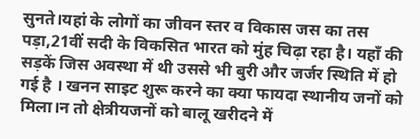सुनते।यहां के लोगों का जीवन स्तर व विकास जस का तस पड़ा,21वीं सदी के विकसित भारत को मुंह चिढ़ा रहा है। यहाँ की सड़कें जिस अवस्था में थी उससे भी बुरी और जर्जर स्थिति में हो गई है । खनन साइट शुरू करने का क्या फायदा स्थानीय जनों को मिला।न तो क्षेत्रीयजनों को बालू खरीदने में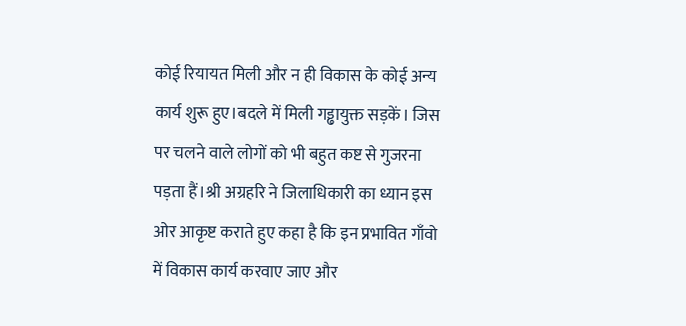कोई रियायत मिली और न ही विकास के कोई अन्य कार्य शुरू हुए।बदले में मिली गड्ढायुक्त सड़कें। जिस पर चलने वाले लोगों को भी बहुत कष्ट से गुजरना पड़ता हैं।श्री अग्रहरि ने जिलाधिकारी का ध्यान इस ओर आकृष्ट कराते हुए कहा है कि इन प्रभावित गाँवो में विकास कार्य करवाए जाए और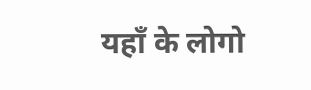यहाँ के लोगो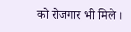को रोजगार भी मिले ।